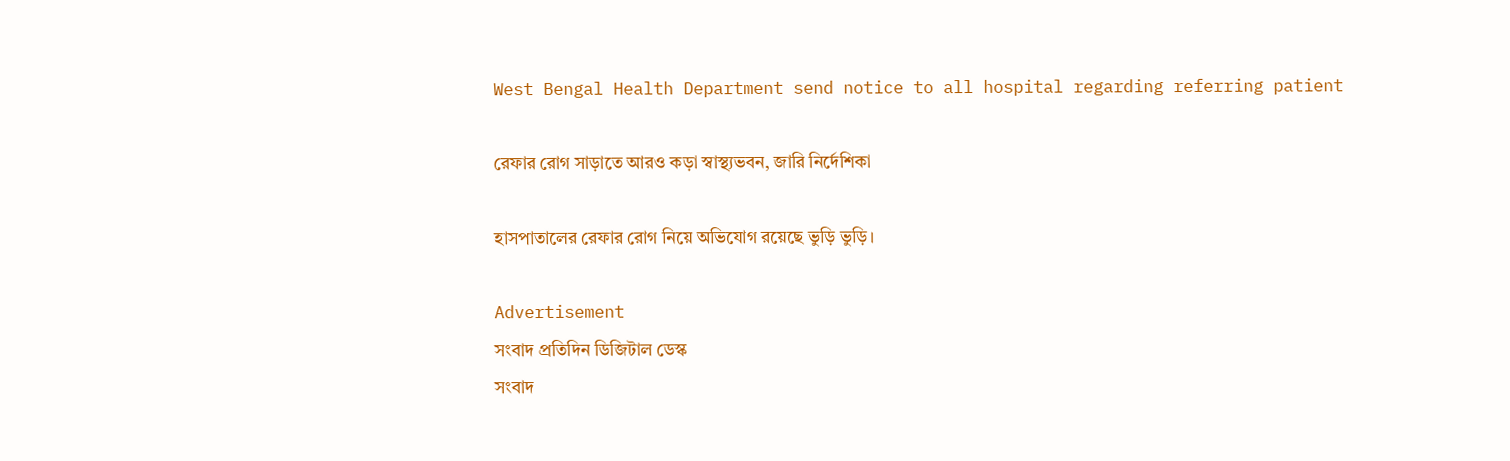West Bengal Health Department send notice to all hospital regarding referring patient

রেফার রোগ সাড়াতে আরও কড়া স্বাস্থ্যভবন, জারি নির্দেশিকা

হাসপাতালের রেফার রোগ নিয়ে অভিযোগ রয়েছে ভুড়ি ভুড়ি।

Advertisement
সংবাদ প্রতিদিন ডিজিটাল ডেস্ক
সংবাদ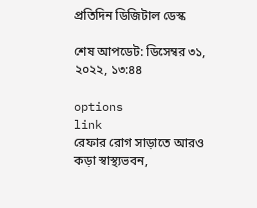প্রতিদিন ডিজিটাল ডেস্ক

শেষ আপডেট: ডিসেম্বর ৩১, ২০২২, ১৩:৪৪

options
link
রেফার রোগ সাড়াতে আরও কড়া স্বাস্থ্যভবন,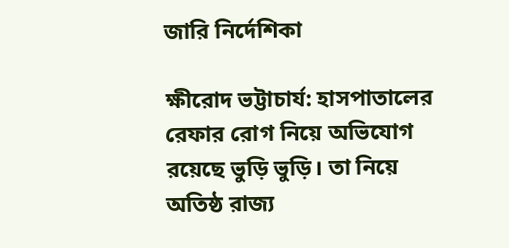জারি নির্দেশিকা

ক্ষীরোদ ভট্টাচার্য: হাসপাতালের রেফার রোগ নিয়ে অভিযোগ রয়েছে ভুড়ি ভুড়ি। তা নিয়ে অতিষ্ঠ রাজ্য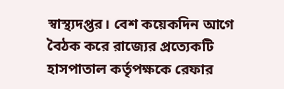স্বাস্থ্যদপ্তর। বেশ কয়েকদিন আগে বৈঠক করে রাজ্যের প্রত্যেকটি হাসপাতাল কর্তৃপক্ষকে রেফার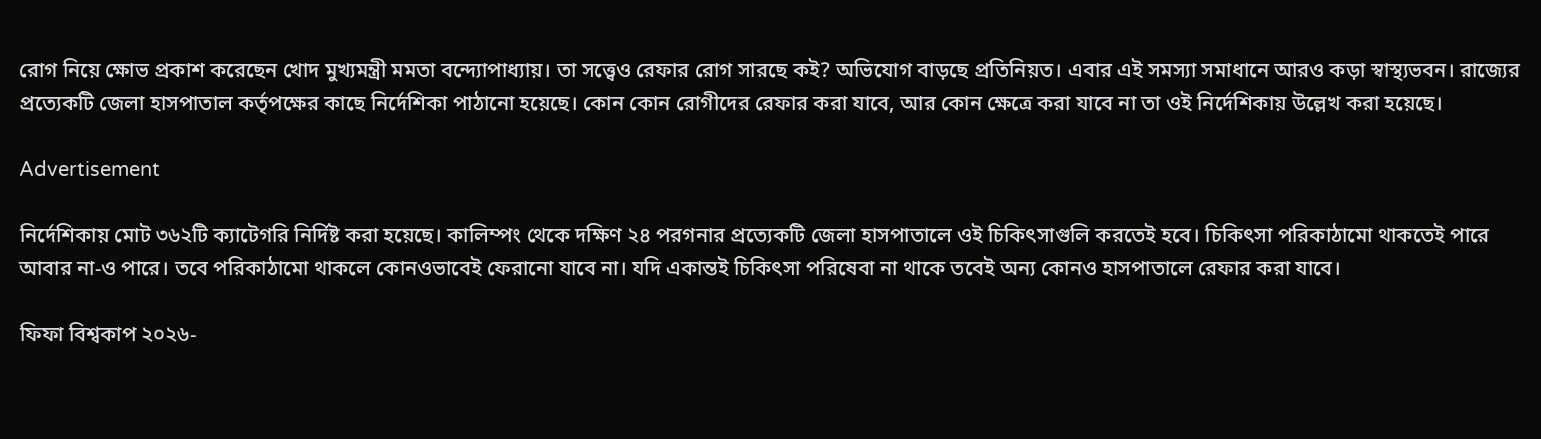রোগ নিয়ে ক্ষোভ প্রকাশ করেছেন খোদ মুখ্যমন্ত্রী মমতা বন্দ্যোপাধ্যায়। তা সত্ত্বেও রেফার রোগ সারছে কই? অভিযোগ বাড়ছে প্রতিনিয়ত। এবার এই সমস্যা সমাধানে আরও কড়া স্বাস্থ্যভবন। রাজ্যের প্রত্যেকটি জেলা হাসপাতাল কর্তৃপক্ষের কাছে নির্দেশিকা পাঠানো হয়েছে। কোন কোন রোগীদের রেফার করা যাবে, আর কোন ক্ষেত্রে করা যাবে না তা ওই নির্দেশিকায় উল্লেখ করা হয়েছে।

Advertisement

নির্দেশিকায় মোট ৩৬২টি ক্যাটেগরি নির্দিষ্ট করা হয়েছে। কালিম্পং থেকে দক্ষিণ ২৪ পরগনার প্রত্যেকটি জেলা হাসপাতালে ওই চিকিৎসাগুলি করতেই হবে। চিকিৎসা পরিকাঠামো থাকতেই পারে আবার না-ও পারে। তবে পরিকাঠামো থাকলে কোনওভাবেই ফেরানো যাবে না। যদি একান্তই চিকিৎসা পরিষেবা না থাকে তবেই অন্য কোনও হাসপাতালে রেফার করা যাবে।

ফিফা বিশ্বকাপ ২০২৬-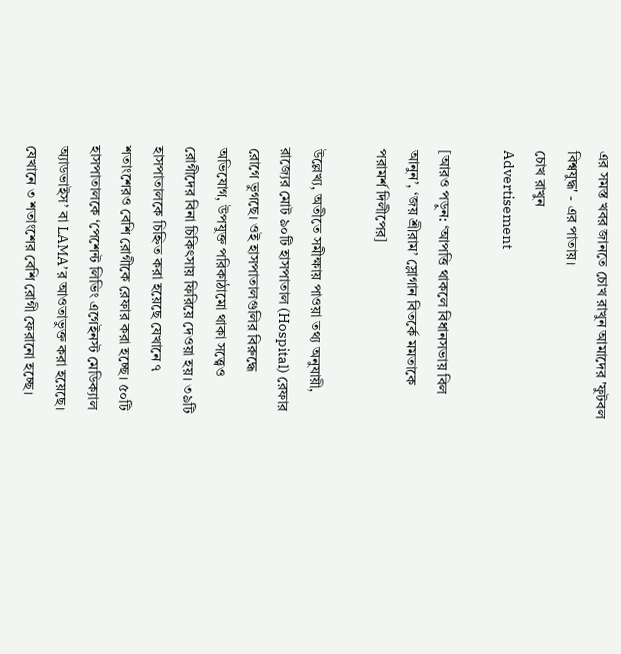এর সমস্ত খবর জানতে চোখ রাখুন আমাদের 'ফুটবল বিশ্বযুদ্ধ' - এর পাতায়।
চোখ রাখুন
Advertisement

[আরও পড়ুন: ‘আপত্তি থাকলে বিধানসভায় বিল আনুন’, ‘জয় শ্রীরাম’ স্লোগান বিতর্কে মমতাকে পরামর্শ দিলীপের]

উল্লেখ্য, অতীতে সমীক্ষায় পাওয়া তথ্য অনুযায়ী, রাজ্যের মোট ৯০টি হাসপাতাল (Hospital) রেফার রোগে ভুগছে। ওই হাসপাতালগুলির বিরুদ্ধে অভিযোগ, উপযুক্ত পরিকাঠামো থাকা সত্ত্বেও রোগীদের বিনা চিকিৎসায় ফিরিয়ে দেওয়া হয়। ৩৯টি হাসপাতালকে চিহ্নিত করা হয়েছে যেখানে ৭ শতাংশেরও বেশি রোগীকে রেফার করা হচ্ছে। ৫০টি হাসপাতালকে ‘পেশেন্ট লিভিং এগেইনস্ট মেডিক্যাল অ্যাডভাইস’ বা LAMA’র আওতাভুক্ত করা হয়েছে। যেখানে ৩ শতাংশের বেশি রোগী ফেরানো হচ্ছে।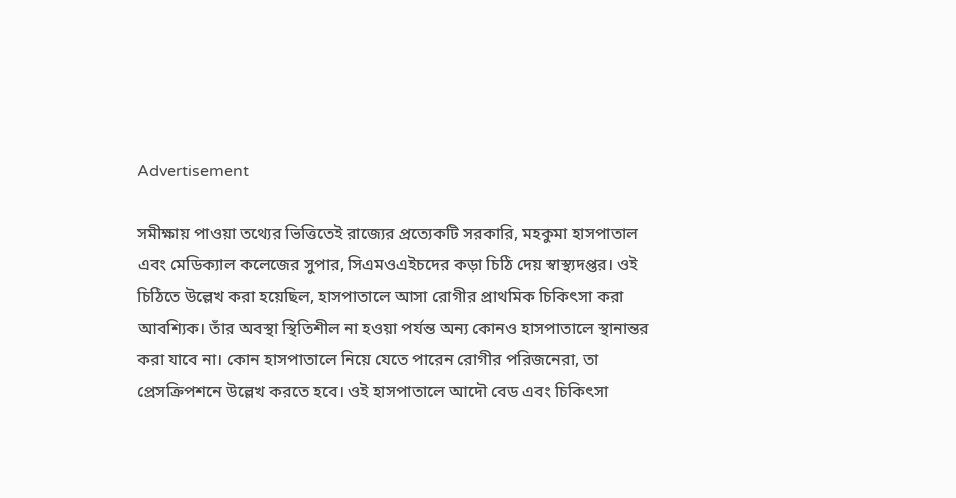Advertisement

সমীক্ষায় পাওয়া তথ্যের ভিত্তিতেই রাজ্যের প্রত্যেকটি সরকারি, মহকুমা হাসপাতাল এবং মেডিক্যাল কলেজের সুপার, সিএমওএইচদের কড়া চিঠি দেয় স্বাস্থ্যদপ্তর। ওই চিঠিতে উল্লেখ করা হয়েছিল, হাসপাতালে আসা রোগীর প্রাথমিক চিকিৎসা করা আবশ্যিক। তাঁর অবস্থা স্থিতিশীল না হওয়া পর্যন্ত অন্য কোনও হাসপাতালে স্থানান্তর করা যাবে না। কোন হাসপাতালে নিয়ে যেতে পারেন রোগীর পরিজনেরা, তা প্রেসক্রিপশনে উল্লেখ করতে হবে। ওই হাসপাতালে আদৌ বেড এবং চিকিৎসা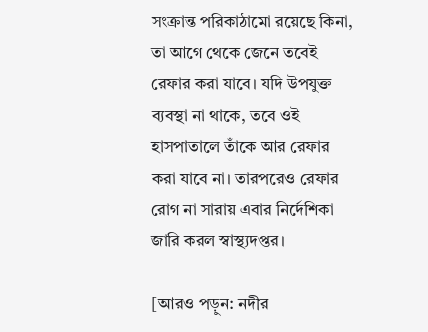সংক্রান্ত পরিকাঠামো রয়েছে কিনা, তা আগে থেকে জেনে তবেই রেফার করা যাবে। যদি উপযুক্ত ব্যবস্থা না থাকে, তবে ওই হাসপাতালে তাঁকে আর রেফার করা যাবে না। তারপরেও রেফার রোগ না সারায় এবার নির্দেশিকা জারি করল স্বাস্থ্যদপ্তর।

[আরও পড়ুন: নদীর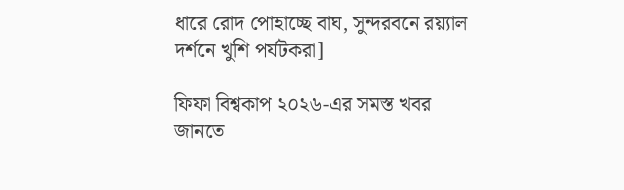ধারে রোদ পোহাচ্ছে বাঘ, সুন্দরবনে রয়্যাল দর্শনে খুশি পর্যটকরা]

ফিফা বিশ্বকাপ ২০২৬-এর সমস্ত খবর জানতে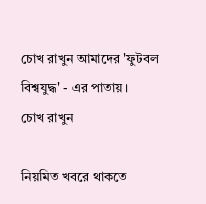চোখ রাখুন আমাদের 'ফুটবল বিশ্বযুদ্ধ' - এর পাতায়।
চোখ রাখুন

নিয়মিত খবরে থাকতে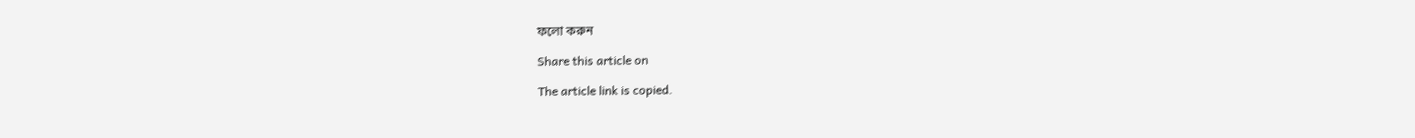ফলো করুন

Share this article on

The article link is copied.